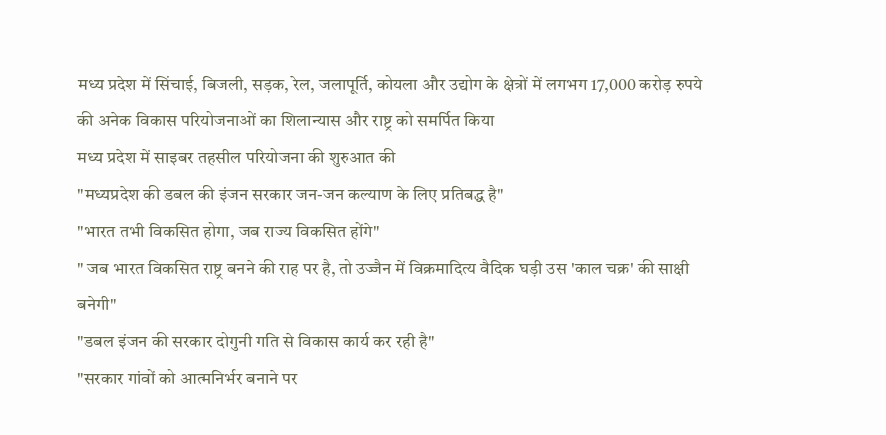मध्य प्रदेश में सिंचाई, बिजली, सड़क, रेल, जलापूर्ति, कोयला और उद्योग के क्षेत्रों में लगभग 17,000 करोड़ रुपये की अनेक विकास परियोजनाओं का शिलान्‍यास और राष्ट्र को समर्पित किया
मध्य प्रदेश में साइबर तहसील परियोजना की शुरुआत की
"मध्यप्रदेश की डबल की इंजन सरकार जन-जन कल्याण के लिए प्रतिबद्ध है"
"भारत तभी विकसित होगा, जब राज्य विकसित होंगे"
" जब भारत विकसित राष्ट्र बनने की राह पर है, तो उज्जैन में विक्रमादित्य वैदिक घड़ी उस 'काल चक्र' की साक्षी बनेगी"
"डबल इंजन की सरकार दोगुनी गति से विकास कार्य कर रही है"
"सरकार गांवों को आत्मनिर्भर बनाने पर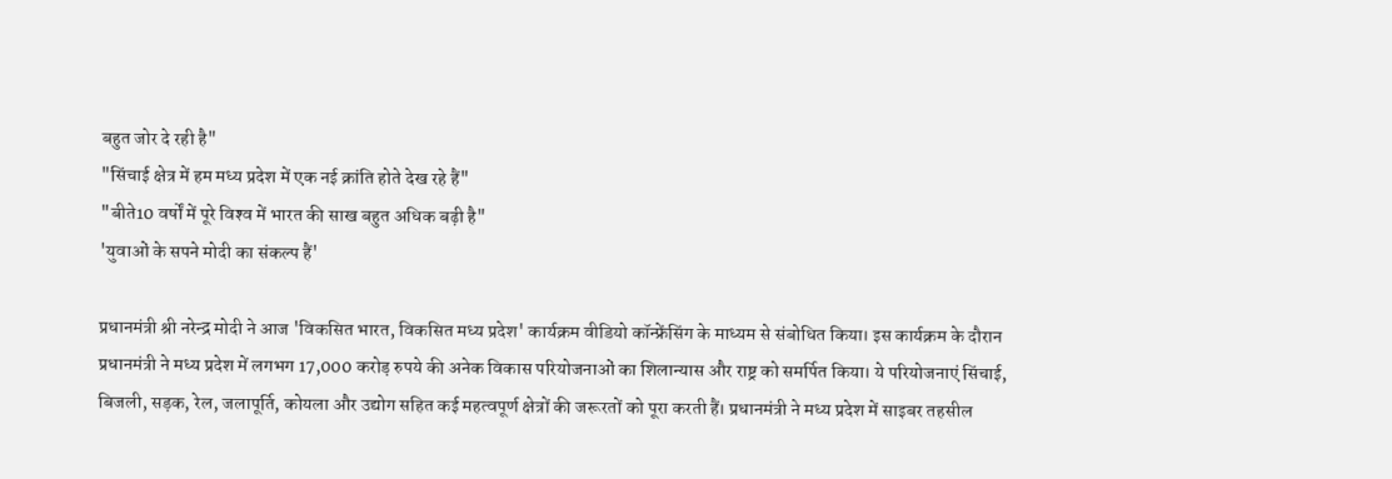बहुत जोर दे रही है"
"सिंचाई क्षेत्र में हम मध्य प्रदेश में एक नई क्रांति होते देख रहे हैं"
"बीते10 वर्षों में पूरे विश्‍व में भारत की साख बहुत अधिक बढ़ी है"
'युवाओं के सपने मोदी का संकल्प हैं'

प्रधानमंत्री श्री नरेन्द्र मोदी ने आज 'विकसित भारत, विकसित मध्य प्रदेश' कार्यक्रम वीडियो कॉन्फ्रेंसिंग के माध्यम से संबोधित किया। इस कार्यक्रम के दौरान प्रधानमंत्री ने मध्य प्रदेश में लगभग 17,000 करोड़ रुपये की अनेक विकास परियोजनाओं का शिलान्‍यास और राष्ट्र को समर्पित किया। ये परियोजनाएं सिंचाई, बिजली, सड़क, रेल, जलापूर्ति, कोयला और उद्योग सहित कई महत्वपूर्ण क्षेत्रों की जरूरतों को पूरा करती हैं। प्रधानमंत्री ने मध्य प्रदेश में साइबर तहसील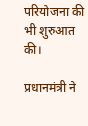परियोजना की भी शुरुआत की।

प्रधानमंत्री ने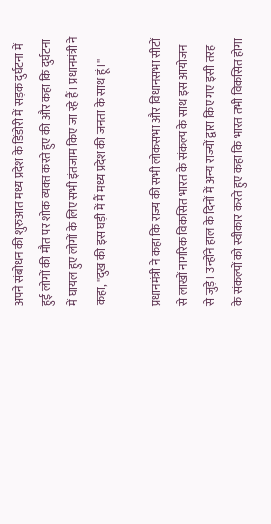अपने संबोधन की शुरुआत मध्य प्रदेश के डिंडोरी में सड़क दुर्घटना में हुई लोगों की मौत पर शोक व्‍यक्‍त करते हुए की और कहा कि दुर्घटना में घायल हुए लोगों के लिए सभी इंतजाम किए जा रहे हैं। प्रधानमंत्री ने कहा, ''दुख की इस घड़ी में मैं मध्य प्रदेश की जनता के साथ हूं।''

प्रधानमंत्री ने कहा कि राज्य की सभी लोकसभा और विधानसभा सीटों से लाखों नागरिक विकसित भारत के संकल्प के साथ इस आयोजन से जुड़े। उन्होंने हाल के दिनों में अन्य राज्यों द्वारा किए गए इसी तरह के संकल्पों को स्वीकार करते हुए कहा कि भारत तभी विकसित होगा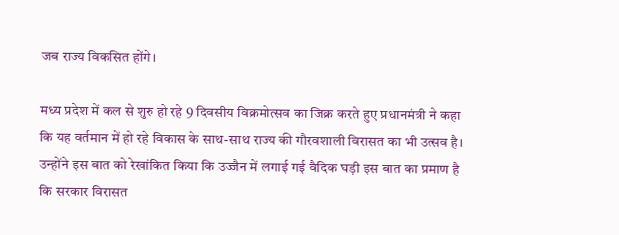जब राज्य विकसित होंगे।

मध्य प्रदेश में कल से शुरु हो रहे 9 दिवसीय विक्रमोत्सव का जिक्र करते हुए प्रधानमंत्री ने कहा कि यह वर्तमान में हो रहे विकास के साथ-साथ राज्य की गौरवशाली विरासत का भी उत्‍सव है। उन्होंने इस बात को रेखांकित किया कि उज्जैन में लगाई गई वैदिक घड़ी इस बात का प्रमाण है कि सरकार विरासत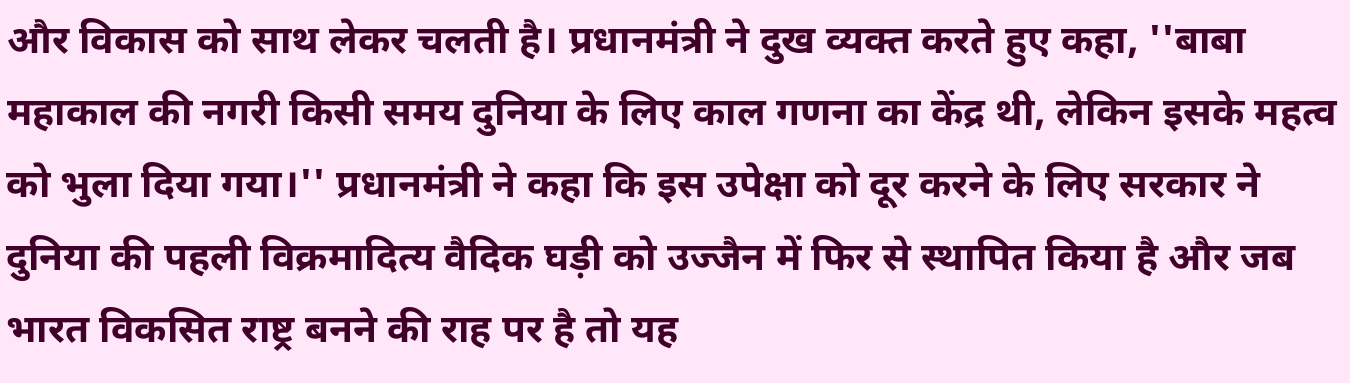और विकास को साथ लेकर चलती है। प्रधानमंत्री ने दुख व्यक्त करते हुए कहा, ''बाबा महाकाल की नगरी किसी समय दुनिया के लिए काल गणना का केंद्र थी, लेकिन इसके महत्व को भुला दिया गया।'' प्रधानमंत्री ने कहा कि इस उपेक्षा को दूर करने के लिए सरकार ने दुनिया की पहली विक्रमादित्य वैदिक घड़ी को उज्जैन में फिर से स्थापित किया है और जब भारत विकसित राष्ट्र बनने की राह पर है तो यह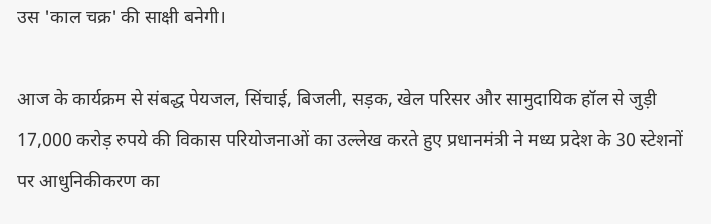उस 'काल चक्र' की साक्षी बनेगी।

आज के कार्यक्रम से संबद्ध पेयजल, सिंचाई, बिजली, सड़क, खेल परिसर और सामुदायिक हॉल से जुड़ी 17,000 करोड़ रुपये की विकास परियोजनाओं का उल्लेख करते हुए प्रधानमंत्री ने मध्य प्रदेश के 30 स्टेशनों पर आधुनिकीकरण का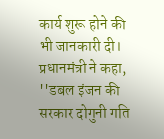कार्य शुरू होने की भी जानकारी दी। प्रधानमंत्री ने कहा, ''डबल इंजन की सरकार दोगुनी गति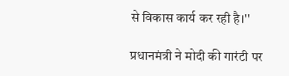से विकास कार्य कर रही है।''

प्रधानमंत्री ने मोदी की गारंटी पर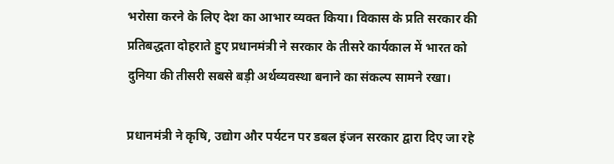भरोसा करने के लिए देश का आभार व्यक्त किया। विकास के प्रति सरकार की प्रतिबद्धता दोहराते हुए प्रधानमंत्री ने सरकार के तीसरे कार्यकाल में भारत को दुनिया की तीसरी सबसे बड़ी अर्थव्यवस्था बनाने का संकल्प सामने रखा।

प्रधानमंत्री ने कृषि, उद्योग और पर्यटन पर डबल इंजन सरकार द्वारा दिए जा रहे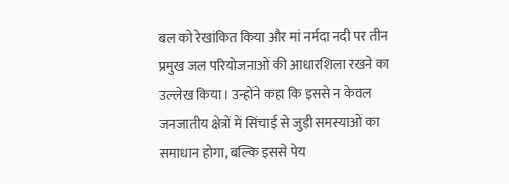बल को रेखांकित किया और मां नर्मदा नदी पर तीन प्रमुख जल परियोजनाओं की आधारशिला रखने का उल्लेख किया। उन्होंने कहा कि इससे न केवल जनजातीय क्षेत्रों में सिंचाई से जुड़ी समस्याओं का समाधान होगा, बल्कि इससे पेय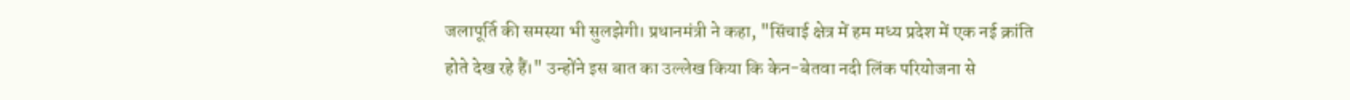जलापूर्ति की समस्या भी सुलझेगी। प्रधानमंत्री ने कहा, "सिंचाई क्षेत्र में हम मध्य प्रदेश में एक नई क्रांति होते देख रहे हैं।" उन्होंने इस बात का उल्लेख किया कि केन-बेतवा नदी लिंक परियोजना से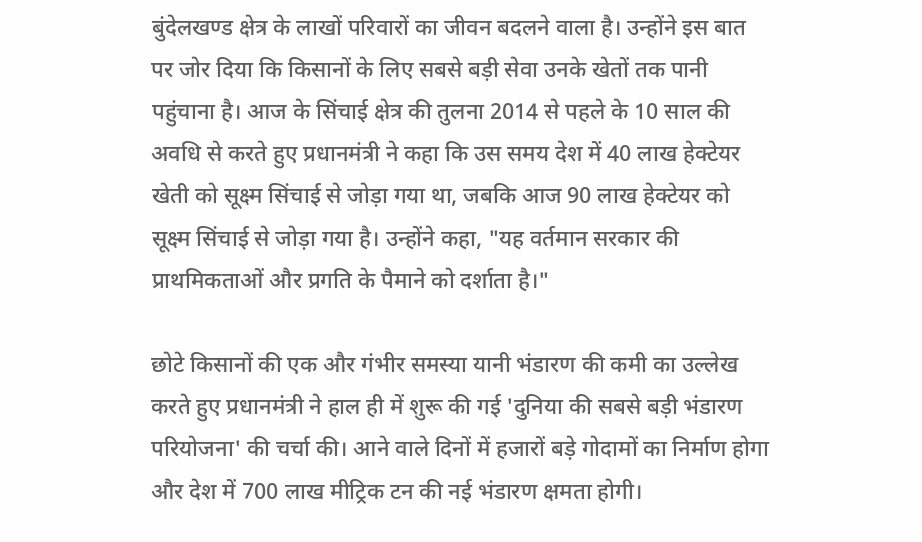बुंदेलखण्ड क्षेत्र के लाखों परिवारों का जीवन बदलने वाला है। उन्होंने इस बात पर जोर दिया कि किसानों के लिए सबसे बड़ी सेवा उनके खेतों तक पानी पहुंचाना है। आज के सिंचाई क्षेत्र की तुलना 2014 से पहले के 10 साल की अवधि से करते हुए प्रधानमंत्री ने कहा कि उस समय देश में 40 लाख हेक्टेयर खेती को सूक्ष्म सिंचाई से जोड़ा गया था, जबकि आज 90 लाख हेक्टेयर को सूक्ष्‍म सिंचाई से जोड़ा गया है। उन्होंने कहा, "यह वर्तमान सरकार की प्राथमिकताओं और प्रगति के पैमाने को दर्शाता है।"

छोटे किसानों की एक और गंभीर समस्या यानी भंडारण की कमी का उल्‍लेख करते हुए प्रधानमंत्री ने हाल ही में शुरू की गई 'दुनिया की सबसे बड़ी भंडारण परियोजना' की चर्चा की। आने वाले दिनों में हजारों बड़े गोदामों का निर्माण होगा और देश में 700 लाख मीट्रिक टन की नई भंडारण क्षमता होगी।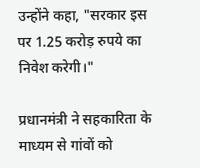उन्होंने कहा, "सरकार इस पर 1.25 करोड़ रुपये का निवेश करेगी।"

प्रधानमंत्री ने सहकारिता के माध्यम से गांवों को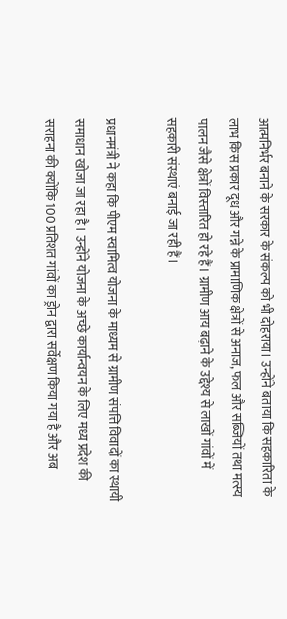आत्मनिर्भर बनाने के सरकार के संकल्प को भी दोहराया। उन्होंने बताया कि सहकारिता के लाभ किस प्रकार दूध और गन्ने के प्रामाणिक क्षेत्रों से अनाज, फल और सब्जियों तथा मत्स्य पालन जैसे क्षेत्रों विस्‍तारित हो रहे हैं। ग्रामीण आय बढ़ाने के उद्देश्य से लाखों गांवों में सहकारी संस्थाएं बनाई जा रही हैं।

प्रधानमंत्री ने कहा कि पीएम स्वामित्व योजना के माध्यम से ग्रामीण संपत्ति विवादों का स्थायी समाधान खोजा जा रहा है। उन्होंने योजना के अच्छे कार्यान्वयन के लिए मध्य प्रदेश की सराहना की क्योंकि 100 प्रतिशत गांवों का ड्रोन द्वारा सर्वेक्षण किया गया है और अब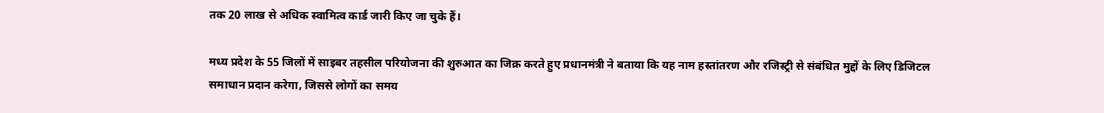तक 20 लाख से अधिक स्वामित्व कार्ड जारी किए जा चुके हैं।

मध्य प्रदेश के 55 जिलों में साइबर तहसील परियोजना की शुरुआत का जिक्र करते हुए प्रधानमंत्री ने बताया कि यह नाम हस्तांतरण और रजिस्ट्री से संबंधित मुद्दों के लिए डिजिटल समाधान प्रदान करेगा, जिससे लोगों का समय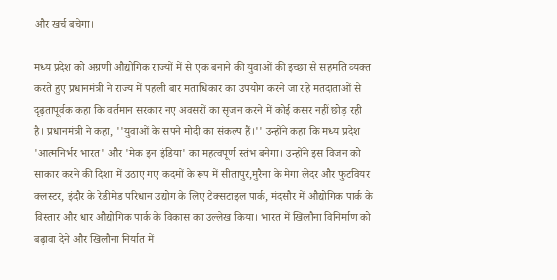और खर्च बचेगा।

मध्य प्रदेश को अग्रणी औद्योगिक राज्यों में से एक बनाने की युवाओं की इच्छा से सहमति व्‍यक्‍त करते हुए प्रधानमंत्री ने राज्य में पहली बार मताधिकार का उपयोग करने जा रहे मतदाताओं से दृढ़तापूर्वक कहा कि वर्तमान सरकार नए अवसरों का सृजन करने में कोई कसर नहीं छोड़ रही है। प्रधानमंत्री ने कहा, ''युवाओं के सपने मोदी का संकल्प हैं।'' उन्होंने कहा कि मध्य प्रदेश 'आत्मनिर्भर भारत' और 'मेक इन इंडिया' का महत्वपूर्ण स्तंभ बनेगा। उन्होंने इस विजन को साकार करने की दिशा में उठाए गए कदमों के रूप में सीतापुर,मुरैना के मेगा लेदर और फुटवियर क्लस्टर, इंदौर के रेडीमेड परिधान उद्योग के लिए टेक्सटाइल पार्क, मंदसौर में औद्योगिक पार्क के विस्तार और धार औद्योगिक पार्क के विकास का उल्लेख किया। भारत में खिलौना विनिर्माण को बढ़ावा देने और खिलौना निर्यात में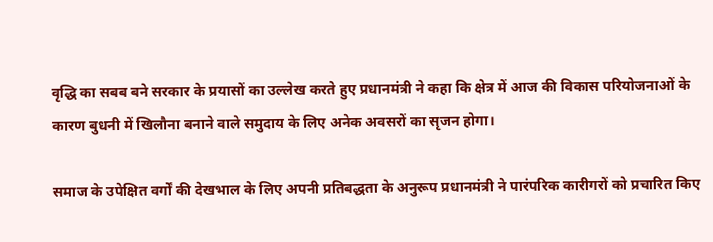वृद्धि का सबब बने सरकार के प्रयासों का उल्‍लेख करते हुए प्रधानमंत्री ने कहा कि क्षेत्र में आज की विकास परियोजनाओं के कारण बुधनी में खिलौना बनाने वाले समुदाय के लिए अनेक अवसरों का सृजन होगा।

समाज के उपेक्षित वर्गों की देखभाल के लिए अपनी प्रतिबद्धता के अनुरूप प्रधानमंत्री ने पारंपरिक कारीगरों को प्रचारित किए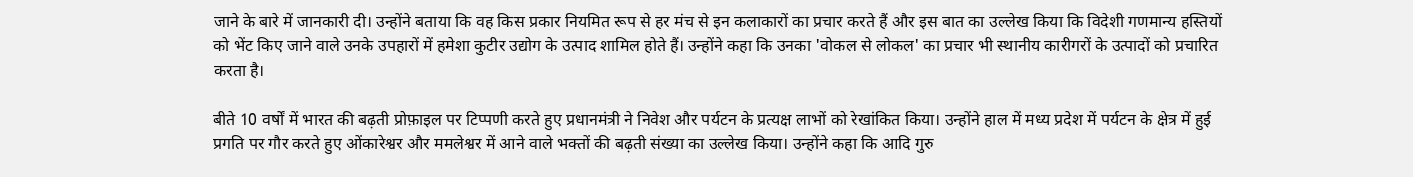जाने के बारे में जानकारी दी। उन्होंने बताया कि वह किस प्रकार नियमित रूप से हर मंच से इन कलाकारों का प्रचार करते हैं और इस बात का उल्‍लेख किया कि विदेशी गणमान्य हस्तियों को भेंट किए जाने वाले उनके उपहारों में हमेशा कुटीर उद्योग के उत्पाद शामिल होते हैं। उन्होंने कहा कि उनका 'वोकल से लोकल' का प्रचार भी स्थानीय कारीगरों के उत्पादों को प्रचारित करता है।

बीते 10 वर्षों में भारत की बढ़ती प्रोफ़ाइल पर टिप्पणी करते हुए प्रधानमंत्री ने निवेश और पर्यटन के प्रत्यक्ष लाभों को रेखांकित किया। उन्होंने हाल में मध्य प्रदेश में पर्यटन के क्षेत्र में हुई प्रगति पर गौर करते हुए ओंकारेश्वर और ममलेश्वर में आने वाले भक्तों की बढ़ती संख्या का उल्लेख किया। उन्होंने कहा कि आदि गुरु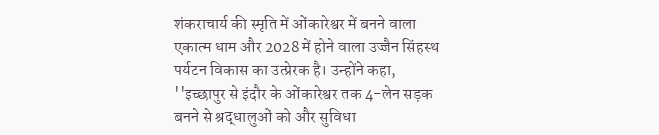शंकराचार्य की स्मृति में ओंकारेश्वर में बनने वाला एकात्म धाम और 2028 में होने वाला उज्जैन सिंहस्थ पर्यटन विकास का उत्प्रेरक है। उन्होंने कहा, ''इच्छापुर से इंदौर के ओंकारेश्वर तक 4-लेन सड़क बनने से श्रद्धालुओं को और सुविधा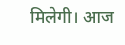मिलेगी। आज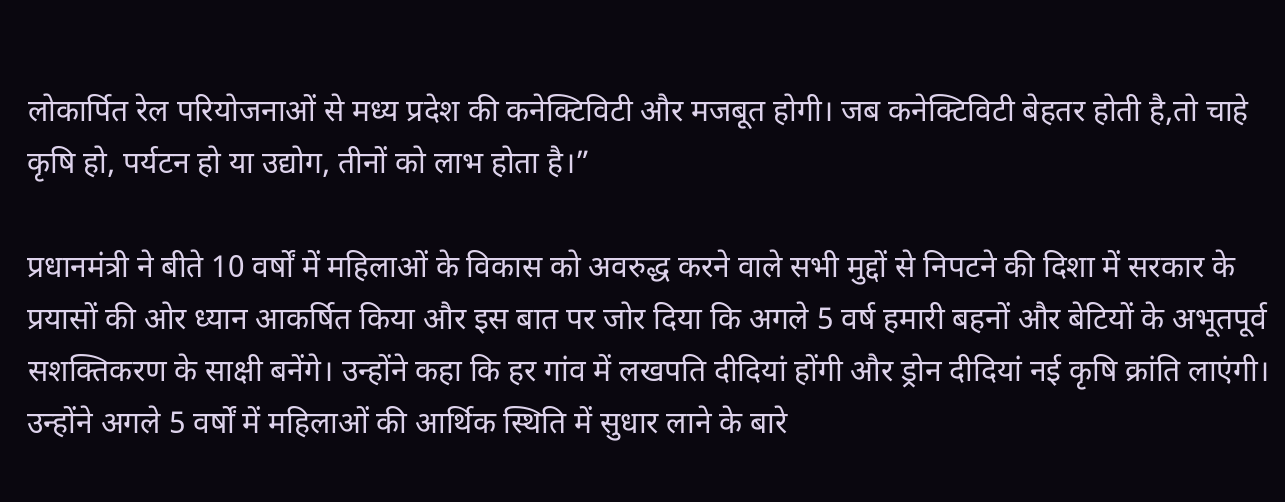लोकार्पित रेल परियोजनाओं से मध्य प्रदेश की कनेक्टिविटी और मजबूत होगी। जब कनेक्टिविटी बेहतर होती है,तो चाहे कृषि हो, पर्यटन हो या उद्योग, तीनों को लाभ होता है।”

प्रधानमंत्री ने बीते 10 वर्षों में महिलाओं के विकास को अवरुद्ध करने वाले सभी मुद्दों से निपटने की दिशा में सरकार के प्रयासों की ओर ध्यान आकर्षित किया और इस बात पर जोर दिया कि अगले 5 वर्ष हमारी बहनों और बेटियों के अभूतपूर्व सशक्तिकरण के साक्षी बनेंगे। उन्होंने कहा कि हर गांव में लखपति दीदियां होंगी और ड्रोन दीदियां नई कृषि क्रांति लाएंगी। उन्होंने अगले 5 वर्षों में महिलाओं की आर्थिक स्थिति में सुधार लाने के बारे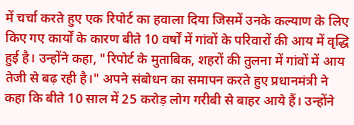में चर्चा करते हुए एक रिपोर्ट का हवाला दिया जिसमें उनके कल्याण के लिए किए गए कार्यों के कारण बीते 10 वर्षों में गांवों के परिवारों की आय में वृद्धि हुई है। उन्होंने कहा, "रिपोर्ट के मुताबिक, शहरों की तुलना में गांवों में आय तेजी से बढ़ रही है।" अपने संबोधन का समापन करते हुए प्रधानमंत्री ने कहा कि बीते 10 साल में 25 करोड़ लोग गरीबी से बाहर आये हैं। उन्होंने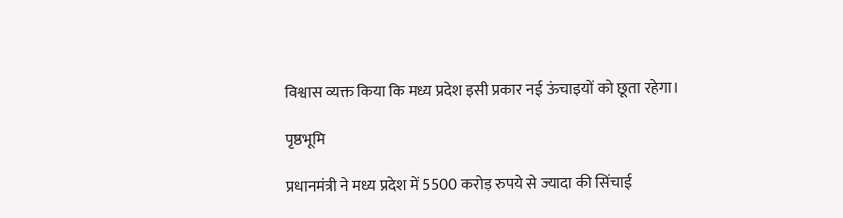विश्वास व्यक्त किया कि मध्य प्रदेश इसी प्रकार नई ऊंचाइयों को छूता रहेगा।

पृष्ठभूमि

प्रधानमंत्री ने मध्य प्रदेश में 5500 करोड़ रुपये से ज्यादा की सिंचाई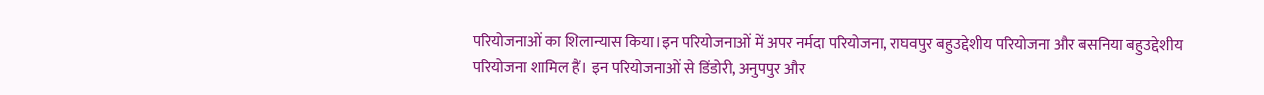परियोजनाओं का शिलान्यास किया।इन परियोजनाओं में अपर नर्मदा परियोजना, राघवपुर बहुउद्देशीय परियोजना और बसनिया बहुउद्देशीय परियोजना शामिल हैं। इन परियोजनाओं से डिंडोरी, अनुपपुर और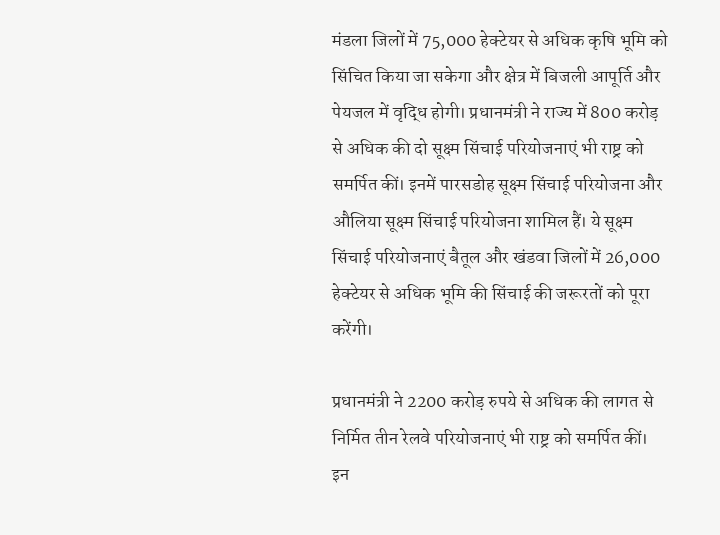मंडला जिलों में 75,000 हेक्टेयर से अधिक कृषि भूमि को सिंचित किया जा सकेगा और क्षेत्र में बिजली आपूर्ति और पेयजल में वृद्धि होगी। प्रधानमंत्री ने राज्य में 800 करोड़ से अधिक की दो सूक्ष्म सिंचाई परियोजनाएं भी राष्ट्र को समर्पित कीं। इनमें पारसडोह सूक्ष्म सिंचाई परियोजना और औलिया सूक्ष्म सिंचाई परियोजना शामिल हैं। ये सूक्ष्म सिंचाई परियोजनाएं बैतूल और खंडवा जिलों में 26,000 हेक्टेयर से अधिक भूमि की सिंचाई की जरूरतों को पूरा करेंगी।

प्रधानमंत्री ने 2200 करोड़ रुपये से अधिक की लागत से निर्मित तीन रेलवे परियोजनाएं भी राष्ट्र को समर्पित कीं। इन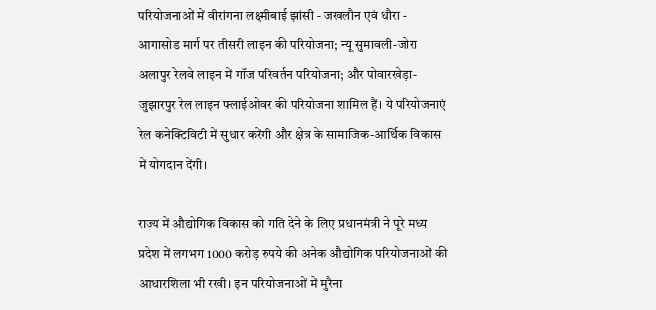परियोजनाओं में वीरांगना लक्ष्मीबाई झांसी - जखलौन एवं धौरा - आगासोड मार्ग पर तीसरी लाइन की परियोजना; न्यू सुमावली-जोरा अलापुर रेलवे लाइन में गॉज परिवर्तन परियोजना; और पोवारखेड़ा-जुझारपुर रेल लाइन फ्लाईओवर की परियोजना शामिल हैं। ये परियोजनाएं रेल कनेक्टिविटी में सुधार करेंगी और क्षेत्र के सामाजिक-आर्थिक विकास में योगदान देंगी।

राज्य में औद्योगिक विकास को गति देने के लिए प्रधानमंत्री ने पूरे मध्य प्रदेश में लगभग 1000 करोड़ रुपये की अनेक औद्योगिक परियोजनाओं की आधारशिला भी रखी। इन परियोजनाओं में मुरैना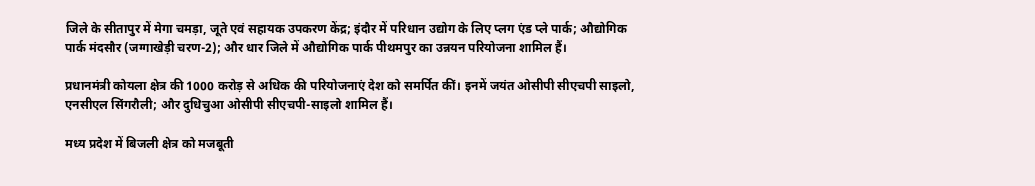जिले के सीतापुर में मेगा चमड़ा, जूते एवं सहायक उपकरण केंद्र; इंदौर में परिधान उद्योग के लिए प्लग एंड प्ले पार्क; औद्योगिक पार्क मंदसौर (जग्गाखेड़ी चरण-2); और धार जिले में औद्योगिक पार्क पीथमपुर का उन्नयन परियोजना शामिल हैं।

प्रधानमंत्री कोयला क्षेत्र की 1000 करोड़ से अधिक की परियोजनाएं देश को समर्पित कीं। इनमें जयंत ओसीपी सीएचपी साइलो, एनसीएल सिंगरौली; और दुधिचुआ ओसीपी सीएचपी-साइलो शामिल हैं।

मध्य प्रदेश में बिजली क्षेत्र को मजबूती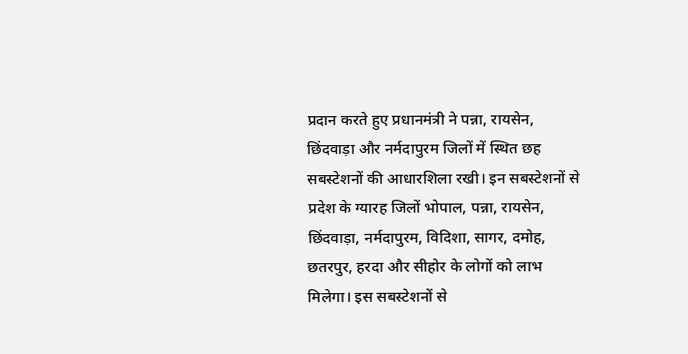प्रदान करते हुए प्रधानमंत्री ने पन्ना, रायसेन, छिंदवाड़ा और नर्मदापुरम जिलों में स्थित छह सबस्टेशनों की आधारशिला रखी। इन सबस्टेशनों से प्रदेश के ग्यारह जिलों भोपाल, पन्ना, रायसेन, छिंदवाड़ा, नर्मदापुरम, विदिशा, सागर, दमोह, छतरपुर, हरदा और सीहोर के लोगों को लाभ मिलेगा। इस सबस्टेशनों से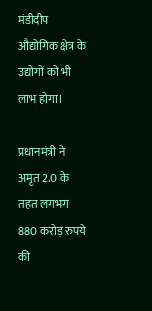मंडीदीप औद्योगिक क्षेत्र के उद्योगों को भी लाभ होगा।

प्रधानमंत्री ने अमृत 2.0 के तहत लगभग 880 करोड़ रुपये की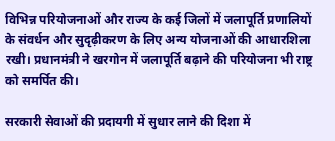विभिन्न परियोजनाओं और राज्य के कई जिलों में जलापूर्ति प्रणालियों के संवर्धन और सुदृढ़ीकरण के लिए अन्य योजनाओं की आधारशिला रखी। प्रधानमंत्री ने खरगोन में जलापूर्ति बढ़ाने की परियोजना भी राष्ट्र को समर्पित की।

सरकारी सेवाओं की प्रदायगी में सुधार लाने की दिशा में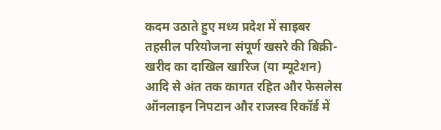कदम उठाते हुए मध्य प्रदेश में साइबर तहसील परियोजना संपूर्ण खसरे की बिक्री-खरीद का दाखिल खारिज (या म्‍यूटेशन) आदि से अंत तक कागत रहित और फेसलेस ऑनलाइन निपटान और राजस्व रिकॉर्ड में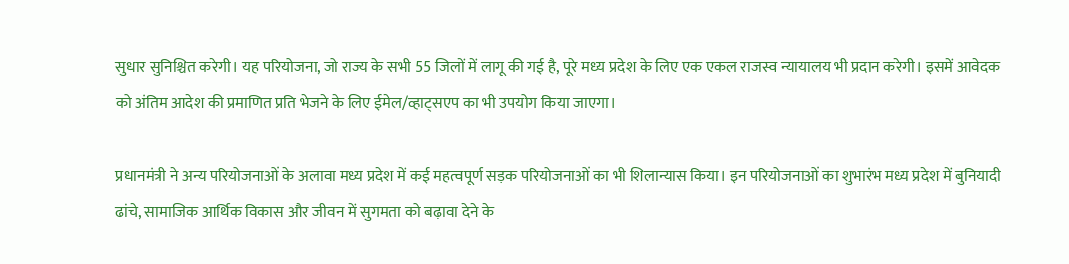सुधार सुनिश्चित करेगी। यह परियोजना, जो राज्य के सभी 55 जिलों में लागू की गई है, पूरे मध्‍य प्रदेश के लिए एक एकल राजस्व न्यायालय भी प्रदान करेगी। इसमें आवेदक को अंतिम आदेश की प्रमाणित प्रति भेजने के लिए ईमेल/व्हाट्सएप का भी उपयोग किया जाएगा।

प्रधानमंत्री ने अन्य परियोजनाओं के अलावा मध्य प्रदेश में कई महत्वपूर्ण सड़क परियोजनाओं का भी शिलान्यास किया। इन परियोजनाओं का शुभारंभ मध्य प्रदेश में बुनियादी ढांचे, सामाजिक आर्थिक विकास और जीवन में सुगमता को बढ़ावा देने के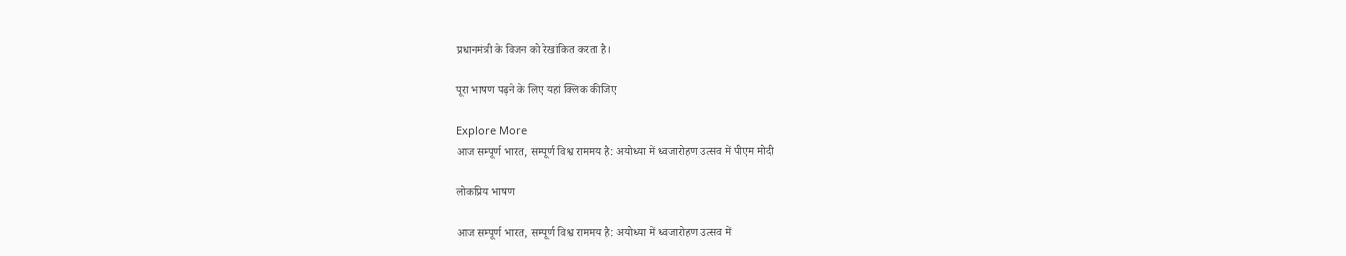प्रधानमंत्री के विजन को रेखांकित करता है।

पूरा भाषण पढ़ने के लिए यहां क्लिक कीजिए

Explore More
आज सम्पूर्ण भारत, सम्पूर्ण विश्व राममय है: अयोध्या में ध्वजारोहण उत्सव में पीएम मोदी

लोकप्रिय भाषण

आज सम्पूर्ण भारत, सम्पूर्ण विश्व राममय है: अयोध्या में ध्वजारोहण उत्सव में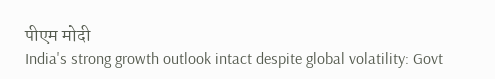पीएम मोदी
India's strong growth outlook intact despite global volatility: Govt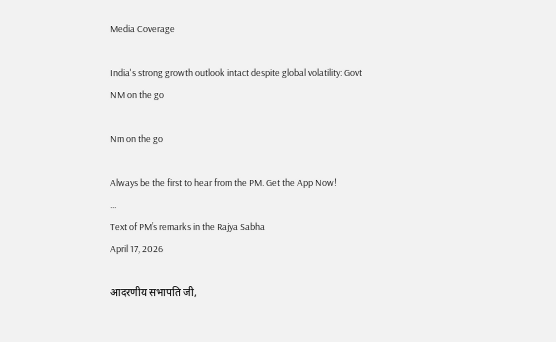Media Coverage

India's strong growth outlook intact despite global volatility: Govt
NM on the go

Nm on the go

Always be the first to hear from the PM. Get the App Now!
...
Text of PM’s remarks in the Rajya Sabha
April 17, 2026

आदरणीय सभापति जी,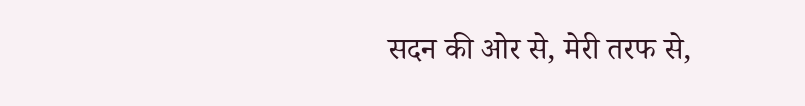सदन की ओर से, मेरी तरफ से,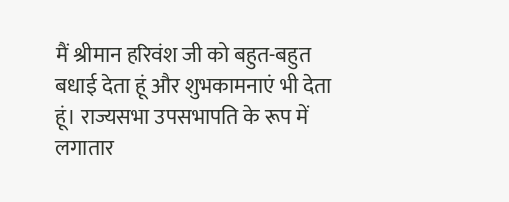मैं श्रीमान हरिवंश जी को बहुत-बहुत बधाई देता हूं और शुभकामनाएं भी देता हूं। राज्यसभा उपसभापति के रूप में लगातार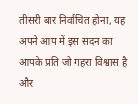तीसरी बार निर्वाचित होना, यह अपने आप में इस सदन का आपके प्रति जो गहरा विश्वास है और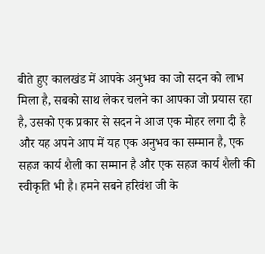बीते हुए कालखंड में आपके अनुभव का जो सदन को लाभ मिला है, सबको साथ लेकर चलने का आपका जो प्रयास रहा है, उसको एक प्रकार से सदन ने आज एक मोहर लगा दी है और यह अपने आप में यह एक अनुभव का सम्मान है, एक सहज कार्य शैली का सम्मान है और एक सहज कार्य शैली की स्वीकृति भी है। हमने सबने हरिवंश जी के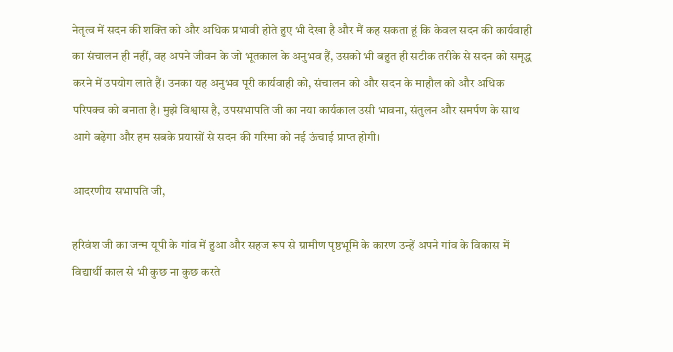नेतृत्व में सदन की शक्ति को और अधिक प्रभावी होते हुए भी देखा है और मैं कह सकता हूं कि केवल सदन की कार्यवाही का संचालन ही नहीं, वह अपने जीवन के जो भूतकाल के अनुभव हैं, उसको भी बहुत ही सटीक तरीके से सदन को समृद्ध करने में उपयोग लाते हैं। उनका यह अनुभव पूरी कार्यवाही को, संचालन को और सदन के माहौल को और अधिक परिपक्व को बनाता है। मुझे विश्वास है, उपसभापति जी का नया कार्यकाल उसी भावना, संतुलन और समर्पण के साथ आगे बढ़ेगा और हम सबके प्रयासों से सदन की गरिमा को नई ऊंचाई प्राप्त होगी।

आदरणीय सभापति जी,

हरिवंश जी का जन्म यूपी के गांव में हुआ और सहज रूप से ग्रामीण पृष्ठभूमि के कारण उन्हें अपने गांव के विकास में विद्यार्थी काल से भी कुछ ना कुछ करते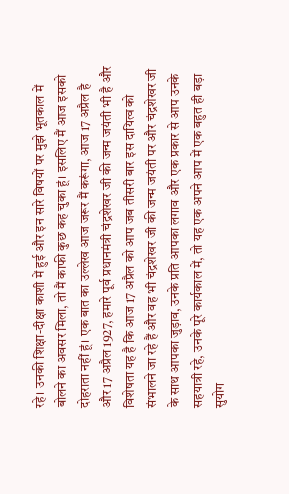रहे। उनकी शिक्षा-दीक्षा काशी में हुई और इन सारे विषयों पर मुझे भूतकाल में बोलने का अवसर मिला, तो मैं काफी कुछ कह चुका हूं। इसलिए मैं आज इसको दोहराता नहीं हूं। एक बात का उल्लेख आज जरूर मैं करूंगा, आज 17 अप्रैल है और 17 अप्रैल 1927, हमारे पूर्व प्रधानमंत्री चंद्रशेखर जी की जन्म जयंती भी है और विशेषता यह है कि आज 17 अप्रैल को आप जब तीसरी बार इस दायित्व को संभालने जा रहे हैं और वह भी चंद्रशेखर जी की जन्म जयंती पर और चंद्रशेखर जी के साथ आपका जुड़ाव, उनके प्रति आपका लगाव और एक प्रकार से आप उनके सहयात्री रहे, उनके पूरे कार्यकाल में, तो यह एक अपने आप में एक बहुत ही बड़ा सुयोग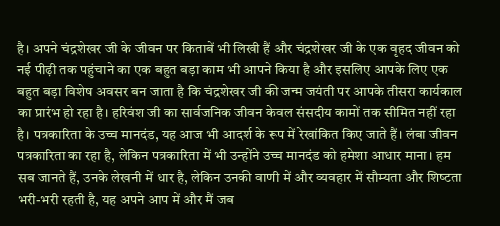है। अपने चंद्रशेखर जी के जीवन पर किताबें भी लिखी हैं और चंद्रशेखर जी के एक वृहद जीवन को नई पीढ़ी तक पहुंचाने का एक बहुत बड़ा काम भी आपने किया है और इसलिए आपके लिए एक बहुत बड़ा विशेष अवसर बन जाता है कि चंद्रशेखर जी की जन्म जयंती पर आपके तीसरा कार्यकाल का प्रारंभ हो रहा है। हरिवंश जी का सार्वजनिक जीवन केवल संसदीय कामों तक सीमित नहीं रहा है। पत्रकारिता के उच्च मानदंड, यह आज भी आदर्श के रूप में रेखांकित किए जाते हैं। लंबा जीवन पत्रकारिता का रहा है, लेकिन पत्रकारिता में भी उन्होंने उच्च मानदंड को हमेशा आधार माना। हम सब जानते हैं, उनके लेखनी में धार है, लेकिन उनकी वाणी में और व्यवहार में सौम्‍यता और शिष्‍टता भरी-भरी रहती है, यह अपने आप में और मैं जब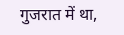गुजरात में था,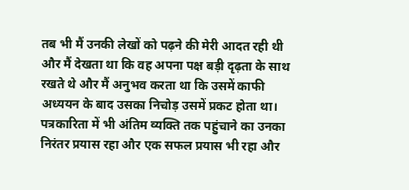तब भी मैं उनकी लेखों को पढ़ने की मेरी आदत रही थी और मैं देखता था कि वह अपना पक्ष बड़ी दृढ़ता के साथ रखते थे और मैं अनुभव करता था कि उसमें काफी अध्ययन के बाद उसका निचोड़ उसमें प्रकट होता था। पत्रकारिता में भी अंतिम व्यक्ति तक पहुंचाने का उनका निरंतर प्रयास रहा और एक सफल प्रयास भी रहा और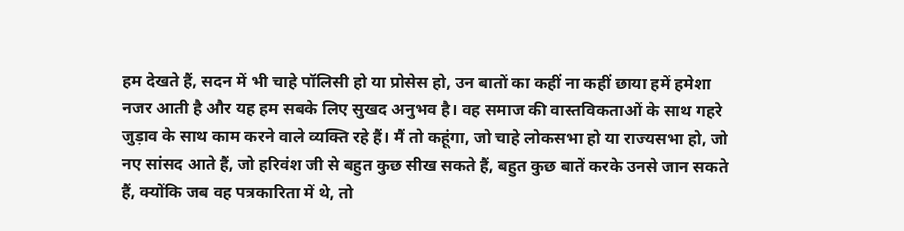हम देखते हैं, सदन में भी चाहे पॉलिसी हो या प्रोसेस हो, उन बातों का कहीं ना कहीं छाया हमें हमेशा नजर आती है और यह हम सबके लिए सुखद अनुभव है। वह समाज की वास्तविकताओं के साथ गहरे जुड़ाव के साथ काम करने वाले व्यक्ति रहे हैं। मैं तो कहूंगा, जो चाहे लोकसभा हो या राज्यसभा हो, जो नए सांसद आते हैं, जो हरिवंश जी से बहुत कुछ सीख सकते हैं, बहुत कुछ बातें करके उनसे जान सकते हैं, क्योंकि जब वह पत्रकारिता में थे, तो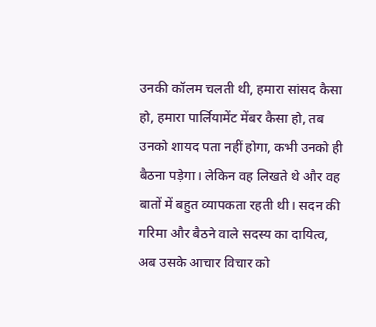उनकी कॉलम चलती थी, हमारा सांसद कैसा हो, हमारा पार्लियामेंट मेंबर कैसा हो, तब उनको शायद पता नहीं होगा, कभी उनको ही बैठना पड़ेगा। लेकिन वह लिखते थे और वह बातों में बहुत व्यापकता रहती थी। सदन की गरिमा और बैठने वाले सदस्य का दायित्व, अब उसके आचार विचार को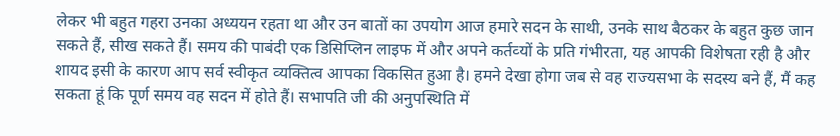लेकर भी बहुत गहरा उनका अध्ययन रहता था और उन बातों का उपयोग आज हमारे सदन के साथी, उनके साथ बैठकर के बहुत कुछ जान सकते हैं, सीख सकते हैं। समय की पाबंदी एक डिसिप्लिन लाइफ में और अपने कर्तव्‍यों के प्रति गंभीरता, यह आपकी विशेषता रही है और शायद इसी के कारण आप सर्व स्वीकृत व्‍यक्‍तित्‍व आपका विकसित हुआ है। हमने देखा होगा जब से वह राज्यसभा के सदस्य बने हैं, मैं कह सकता हूं कि पूर्ण समय वह सदन में होते हैं। सभापति जी की अनुपस्थिति में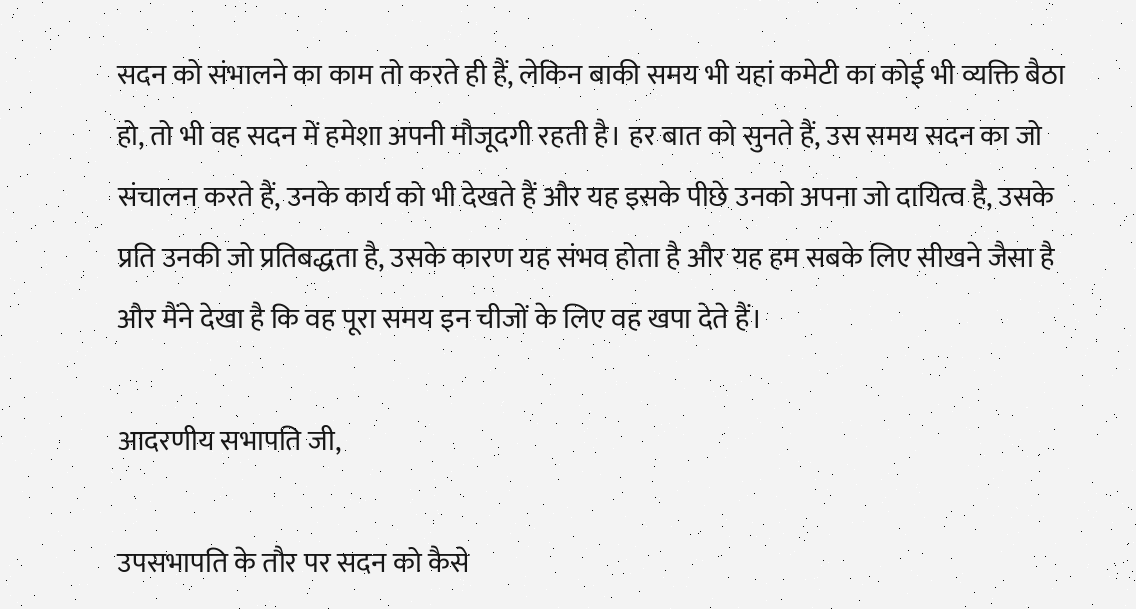सदन को संभालने का काम तो करते ही हैं, लेकिन बाकी समय भी यहां कमेटी का कोई भी व्यक्ति बैठा हो, तो भी वह सदन में हमेशा अपनी मौजूदगी रहती है। हर बात को सुनते हैं, उस समय सदन का जो संचालन करते हैं, उनके कार्य को भी देखते हैं और यह इसके पीछे उनको अपना जो दायित्व है, उसके प्रति उनकी जो प्रतिबद्धता है, उसके कारण यह संभव होता है और यह हम सबके लिए सीखने जैसा है और मैंने देखा है कि वह पूरा समय इन चीजों के लिए वह खपा देते हैं।

आदरणीय सभापति जी,

उपसभापति के तौर पर सदन को कैसे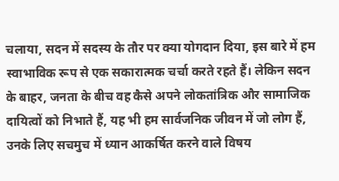चलाया, सदन में सदस्य के तौर पर क्या योगदान दिया, इस बारे में हम स्वाभाविक रूप से एक सकारात्मक चर्चा करते रहते हैं। लेकिन सदन के बाहर, जनता के बीच वह कैसे अपने लोकतांत्रिक और सामाजिक दायित्‍वों को निभाते हैं, यह भी हम सार्वजनिक जीवन में जो लोग हैं, उनके लिए सचमुच में ध्यान आकर्षित करने वाले विषय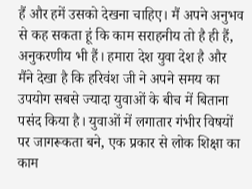हैं और हमें उसको देखना चाहिए। मैं अपने अनुभव से कह सकता हूं कि काम सराहनीय तो है ही हैं, अनुकरणीय भी हैं। हमारा देश युवा देश है और मैंने देखा है कि हरिवंश जी ने अपने समय का उपयोग सबसे ज्यादा युवाओं के बीच में बिताना पसंद किया है। युवाओं में लगातार गंभीर विषयों पर जागरूकता बने, एक प्रकार से लोक शिक्षा का काम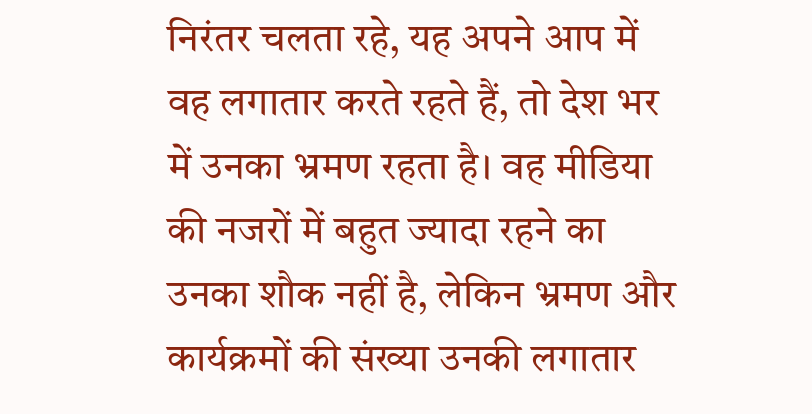निरंतर चलता रहे, यह अपने आप में वह लगातार करते रहते हैं, तो देश भर में उनका भ्रमण रहता है। वह मीडिया की नजरों में बहुत ज्यादा रहने का उनका शौक नहीं है, लेकिन भ्रमण और कार्यक्रमों की संख्या उनकी लगातार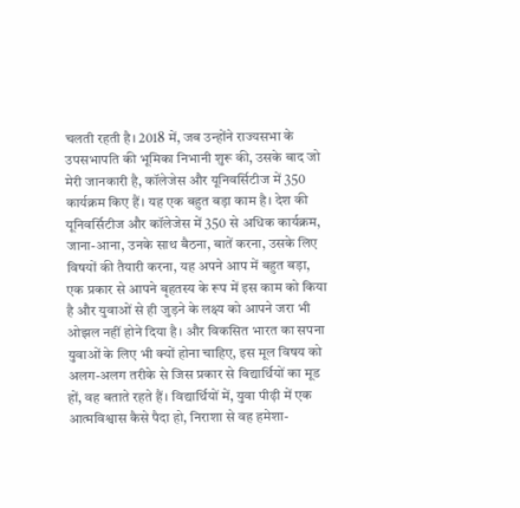चलती रहती है। 2018 में, जब उन्होंने राज्यसभा के उपसभापति की भूमिका निभानी शुरू की, उसके बाद जो मेरी जानकारी है, कॉलेजेस और यूनिवर्सिटीज में 350 कार्यक्रम किए हैं। यह एक बहुत बड़ा काम है। देश की यूनिवर्सिटीज और कॉलेजेस में 350 से अधिक कार्यक्रम, जाना-आना, उनके साथ बैठना, बातें करना, उसके लिए विषयों की तैयारी करना, यह अपने आप में बहुत बड़ा, एक प्रकार से आपने बृहतस्य के रूप में इस काम को किया है और युवाओं से ही जुड़ने के लक्ष्य को आपने जरा भी ओझल नहीं होने दिया है। और विकसित भारत का सपना युवाओं के लिए भी क्यों होना चाहिए, इस मूल विषय को अलग-अलग तरीके से जिस प्रकार से विद्यार्थियों का मूड हों, वह बताते रहते हैं। विद्यार्थियों में, युवा पीढ़ी में एक आत्मविश्वास कैसे पैदा हो, निराशा से वह हमेशा-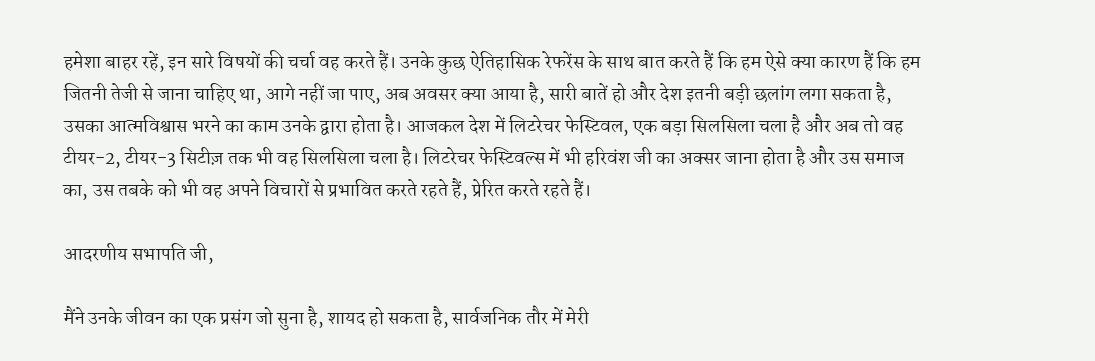हमेशा बाहर रहें, इन सारे विषयों की चर्चा वह करते हैं। उनके कुछ ऐतिहासिक रेफरेंस के साथ बात करते हैं कि हम ऐसे क्या कारण हैं कि हम जितनी तेजी से जाना चाहिए था, आगे नहीं जा पाए, अब अवसर क्या आया है, सारी बातें हो और देश इतनी बड़ी छलांग लगा सकता है, उसका आत्मविश्वास भरने का काम उनके द्वारा होता है। आजकल देश में लिटरेचर फेस्टिवल, एक बड़ा सिलसिला चला है और अब तो वह टीयर-2, टीयर-3 सिटीज़ तक भी वह सिलसिला चला है। लिटरेचर फेस्टिवल्स में भी हरिवंश जी का अक्सर जाना होता है और उस समाज का, उस तबके को भी वह अपने विचारों से प्रभावित करते रहते हैं, प्रेरित करते रहते हैं।

आदरणीय सभापति जी,

मैंने उनके जीवन का एक प्रसंग जो सुना है, शायद हो सकता है, सार्वजनिक तौर में मेरी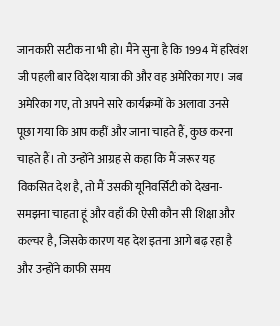जानकारी सटीक ना भी हो। मैंने सुना है कि 1994 में हरिवंश जी पहली बार विदेश यात्रा की और वह अमेरिका गए। जब अमेरिका गए, तो अपने सारे कार्यक्रमों के अलावा उनसे पूछा गया कि आप कहीं और जाना चाहते हैं, कुछ करना चाहते हैं। तो उन्होंने आग्रह से कहा कि मैं जरूर यह विकसित देश है, तो मैं उसकी यूनिवर्सिटी को देखना-समझना चाहता हूं और वहाँ की ऐसी कौन सी शिक्षा और कल्चर है, जिसके कारण यह देश इतना आगे बढ़ रहा है और उन्होंने काफी समय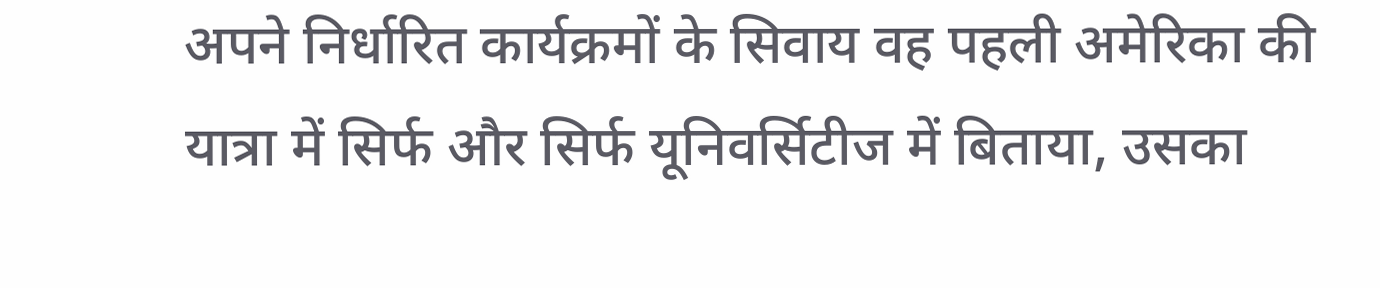अपने निर्धारित कार्यक्रमों के सिवाय वह पहली अमेरिका की यात्रा में सिर्फ और सिर्फ यूनिवर्सिटीज में बिताया, उसका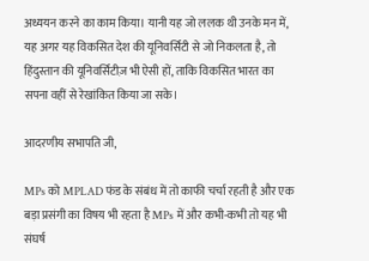अध्ययन करने का काम किया। यानी यह जो ललक थी उनके मन में, यह अगर यह विकसित देश की यूनिवर्सिटी से जो निकलता है, तो हिंदुस्तान की यूनिवर्सिटीज़ भी ऐसी हों, ताकि विकसित भारत का सपना वहीं से रेखांकित किया जा सके।

आदरणीय सभापति जी,

MPs को MPLAD फंड के संबंध में तो काफी चर्चा रहती है और एक बड़ा प्रसंगी का विषय भी रहता है MPs में और कभी-कभी तो यह भी संघर्ष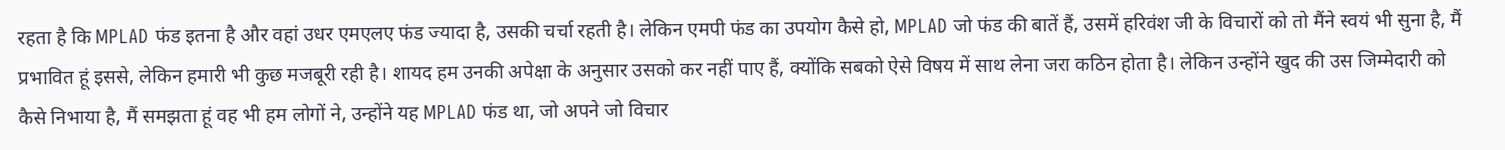रहता है कि MPLAD फंड इतना है और वहां उधर एमएलए फंड ज्यादा है, उसकी चर्चा रहती है। लेकिन एमपी फंड का उपयोग कैसे हो, MPLAD जो फंड की बातें हैं, उसमें हरिवंश जी के विचारों को तो मैंने स्वयं भी सुना है, मैं प्रभावित हूं इससे, लेकिन हमारी भी कुछ मजबूरी रही है। शायद हम उनकी अपेक्षा के अनुसार उसको कर नहीं पाए हैं, क्योंकि सबको ऐसे विषय में साथ लेना जरा कठिन होता है। लेकिन उन्होंने खुद की उस जिम्मेदारी को कैसे निभाया है, मैं समझता हूं वह भी हम लोगों ने, उन्होंने यह MPLAD फंड था, जो अपने जो विचार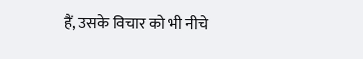हैं, उसके विचार को भी नीचे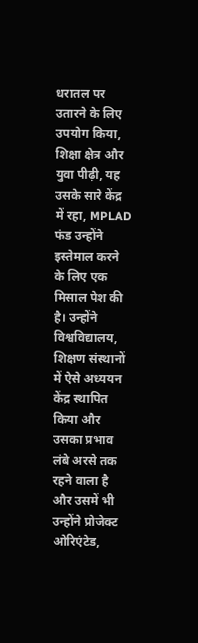धरातल पर उतारने के लिए उपयोग किया, शिक्षा क्षेत्र और युवा पीढ़ी, यह उसके सारे केंद्र में रहा, MPLAD फंड उन्होंने इस्तेमाल करने के लिए एक मिसाल पेश की है। उन्होंने विश्वविद्यालय, शिक्षण संस्थानों में ऐसे अध्ययन केंद्र स्थापित किया और उसका प्रभाव लंबे अरसे तक रहने वाला है और उसमें भी उन्होंने प्रोजेक्ट ओरिएंटेड,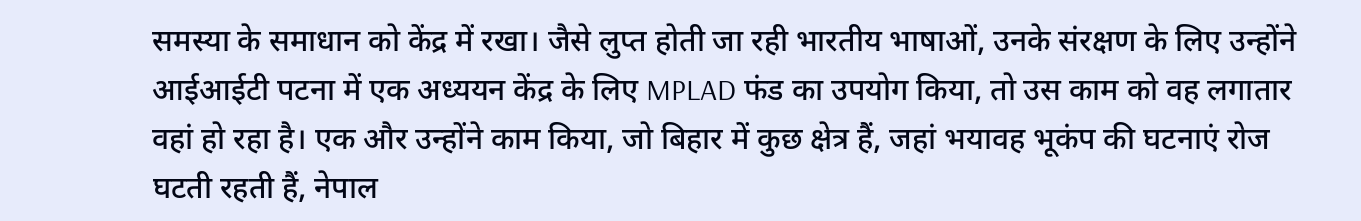समस्या के समाधान को केंद्र में रखा। जैसे लुप्त होती जा रही भारतीय भाषाओं, उनके संरक्षण के लिए उन्होंने आईआईटी पटना में एक अध्ययन केंद्र के लिए MPLAD फंड का उपयोग किया, तो उस काम को वह लगातार वहां हो रहा है। एक और उन्होंने काम किया, जो बिहार में कुछ क्षेत्र हैं, जहां भयावह भूकंप की घटनाएं रोज घटती रहती हैं, नेपाल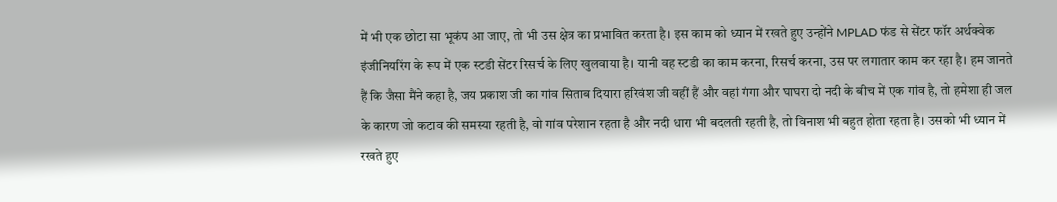में भी एक छोटा सा भूकंप आ जाए, तो भी उस क्षेत्र का प्रभावित करता है। इस काम को ध्यान में रखते हुए उन्होंने MPLAD फंड से सेंटर फॉर अर्थक्वेक इंजीनियरिंग के रूप में एक स्टडी सेंटर रिसर्च के लिए खुलवाया है। यानी वह स्टडी का काम करना, रिसर्च करना, उस पर लगातार काम कर रहा है। हम जानते हैं कि जैसा मैंने कहा है, जय प्रकाश जी का गांव सिताब दियारा हरिवंश जी वहीं हैं और वहां गंगा और घाघरा दो नदी के बीच में एक गांव है, तो हमेशा ही जल के कारण जो कटाव की समस्या रहती है, वो गांव परेशान रहता है और नदी धारा भी बदलती रहती है, तो विनाश भी बहुत होता रहता है। उसको भी ध्यान में रखते हुए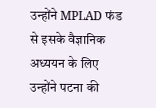उन्होंने MPLAD फंड से इसके वैज्ञानिक अध्ययन के लिए उन्होंने पटना की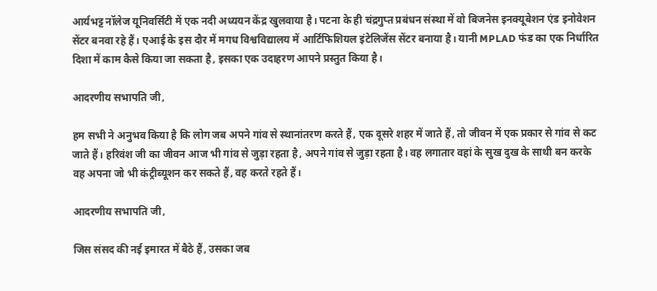आर्यभट्ट नॉलेज यूनिवर्सिटी में एक नदी अध्ययन केंद्र खुलवाया है। पटना के ही चंद्रगुप्त प्रबंधन संस्था में वो बिजनेस इनक्यूबेशन एंड इनोवेशन सेंटर बनवा रहे हैं। एआई के इस दौर में मगध विश्वविद्यालय में आर्टिफिशियल इंटेलिजेंस सेंटर बनाया है। यानी MPLAD फंड का एक निर्धारित दिशा में काम कैसे किया जा सकता है, इसका एक उदाहरण आपने प्रस्तुत किया है।

आदरणीय सभापति जी,

हम सभी ने अनुभव किया है कि लोग जब अपने गांव से स्थानांतरण करते हैं, एक दूसरे शहर में जाते हैं, तो जीवन में एक प्रकार से गांव से कट जाते हैं। हरिवंश जी का जीवन आज भी गांव से जुड़ा रहता है, अपने गांव से जुड़ा रहता है। वह लगातार वहां के सुख दुख के साथी बन करके वह अपना जो भी कंट्रीब्यूशन कर सकते हैं, वह करते रहते हैं।

आदरणीय सभापति जी,

जिस संसद की नई इमारत में बैठे हैं, उसका जब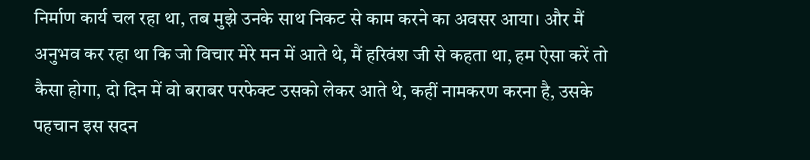निर्माण कार्य चल रहा था, तब मुझे उनके साथ निकट से काम करने का अवसर आया। और मैं अनुभव कर रहा था कि जो विचार मेरे मन में आते थे, मैं हरिवंश जी से कहता था, हम ऐसा करें तो कैसा होगा, दो दिन में वो बराबर परफेक्ट उसको लेकर आते थे, कहीं नामकरण करना है, उसके पहचान इस सदन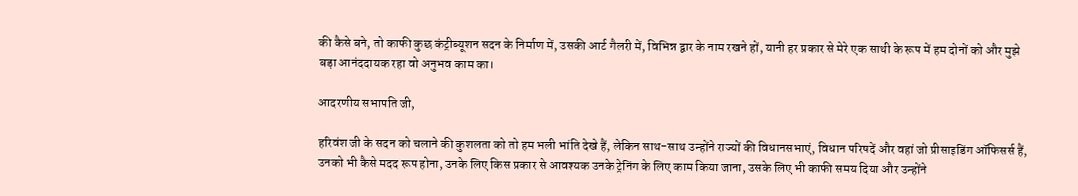की कैसे बने, तो काफी कुछ कंट्रीब्यूशन सदन के निर्माण में, उसकी आर्ट गैलरी में, विभिन्न द्वार के नाम रखने हों, यानी हर प्रकार से मेरे एक साथी के रूप में हम दोनों को और मुझे बड़ा आनंददायक रहा वो अनुभव काम का।

आदरणीय सभापति जी,

हरिवंश जी के सदन को चलाने की कुशलता को तो हम भली भांति देखे हैं, लेकिन साथ-साथ उन्होंने राज्यों की विधानसभाएं, विधान परिषदें और वहां जो प्रीसाइडिंग ऑफिसर्स हैं, उनको भी कैसे मदद रूप होना, उनके लिए किस प्रकार से आवश्यक उनके ट्रेनिंग के लिए काम किया जाना, उसके लिए भी काफी समय दिया और उन्होंने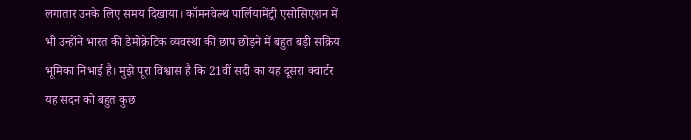लगातार उनके लिए समय दिखाया। कॉमनवेल्थ पार्लियामेंट्री एसोसिएशन में भी उन्होंने भारत की डेमोक्रेटिक व्यवस्था की छाप छोड़ने में बहुत बड़ी सक्रिय भूमिका निभाई है। मुझे पूरा विश्वास है कि 21वीं सदी का यह दूसरा क्वार्टर यह सदन को बहुत कुछ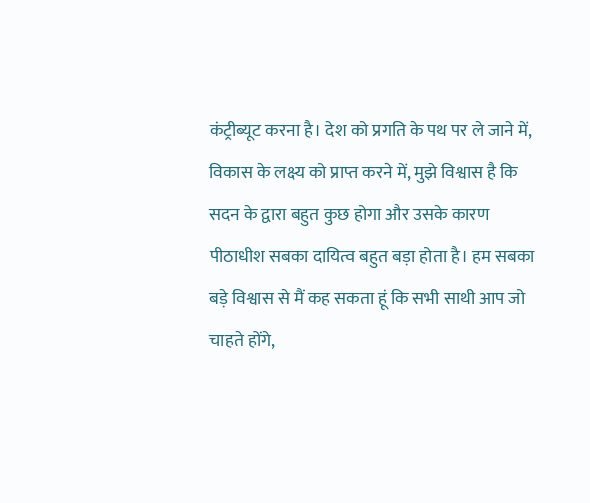कंट्रीब्यूट करना है। देश को प्रगति के पथ पर ले जाने में, विकास के लक्ष्य को प्राप्त करने में, मुझे विश्वास है कि सदन के द्वारा बहुत कुछ होगा और उसके कारण पीठाधीश सबका दायित्व बहुत बड़ा होता है। हम सबका बड़े विश्वास से मैं कह सकता हूं कि सभी साथी आप जो चाहते होंगे,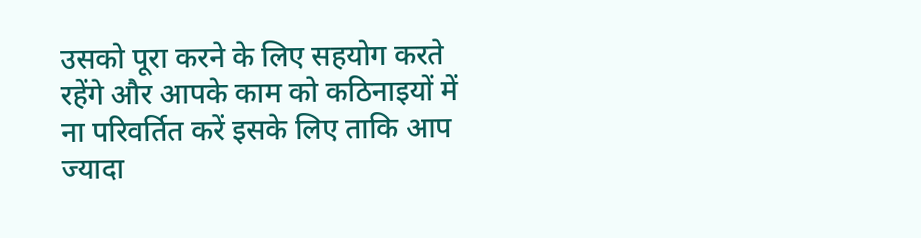उसको पूरा करने के लिए सहयोग करते रहेंगे और आपके काम को कठिनाइयों में ना परिवर्तित करें इसके लिए ताकि आप ज्यादा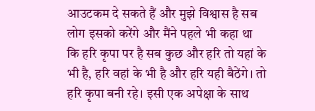आउटकम दे सकते हैं और मुझे विश्वास है सब लोग इसको करेंगे और मैंने पहले भी कहा था कि हरि कृपा पर है सब कुछ और हरि तो यहां के भी है, हरि वहां के भी है और हरि यही बैठेंगे। तो हरि कृपा बनी रहे। इसी एक अपेक्षा के साथ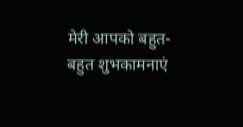मेरी आपको बहुत-बहुत शुभकामनाएं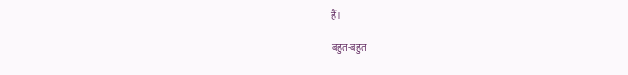हैं।

बहुत-बहुत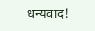धन्यवाद!